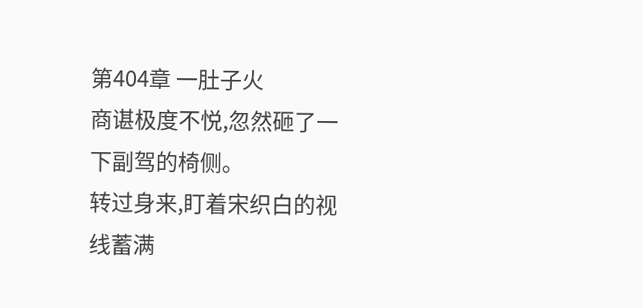第404章 一肚子火
商谌极度不悦,忽然砸了一下副驾的椅侧。
转过身来,盯着宋织白的视线蓄满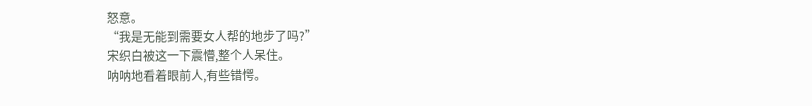怒意。
“我是无能到需要女人帮的地步了吗?”
宋织白被这一下震懵,整个人呆住。
呐呐地看着眼前人,有些错愕。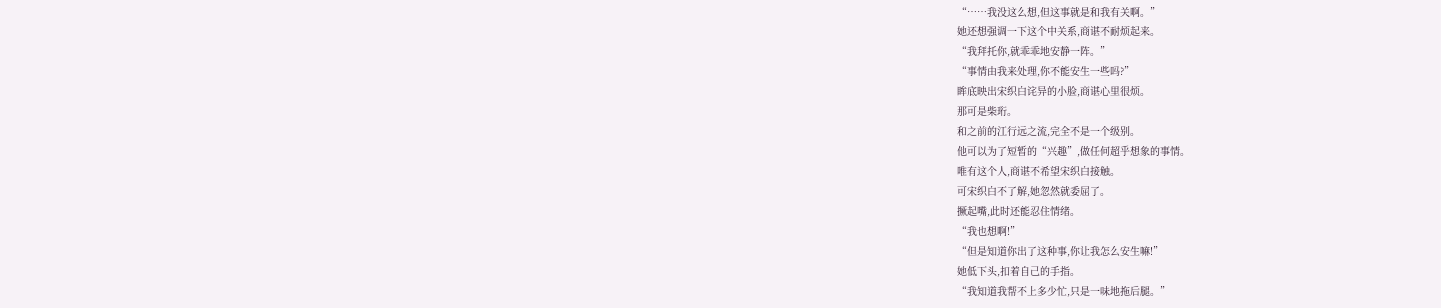“……我没这么想,但这事就是和我有关啊。”
她还想强调一下这个中关系,商谌不耐烦起来。
“我拜托你,就乖乖地安静一阵。”
“事情由我来处理,你不能安生一些吗?”
眸底映出宋织白诧异的小脸,商谌心里很烦。
那可是柴珩。
和之前的江行远之流,完全不是一个级别。
他可以为了短暂的“兴趣”,做任何超乎想象的事情。
唯有这个人,商谌不希望宋织白接触。
可宋织白不了解,她忽然就委屈了。
撅起嘴,此时还能忍住情绪。
“我也想啊!”
“但是知道你出了这种事,你让我怎么安生嘛!”
她低下头,扣着自己的手指。
“我知道我帮不上多少忙,只是一味地拖后腿。”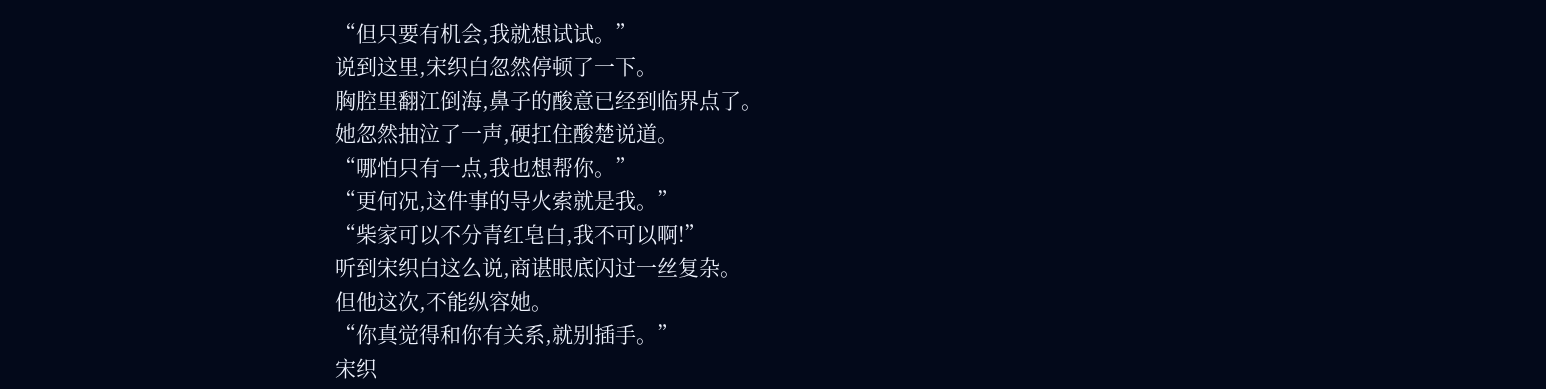“但只要有机会,我就想试试。”
说到这里,宋织白忽然停顿了一下。
胸腔里翻江倒海,鼻子的酸意已经到临界点了。
她忽然抽泣了一声,硬扛住酸楚说道。
“哪怕只有一点,我也想帮你。”
“更何况,这件事的导火索就是我。”
“柴家可以不分青红皂白,我不可以啊!”
听到宋织白这么说,商谌眼底闪过一丝复杂。
但他这次,不能纵容她。
“你真觉得和你有关系,就别插手。”
宋织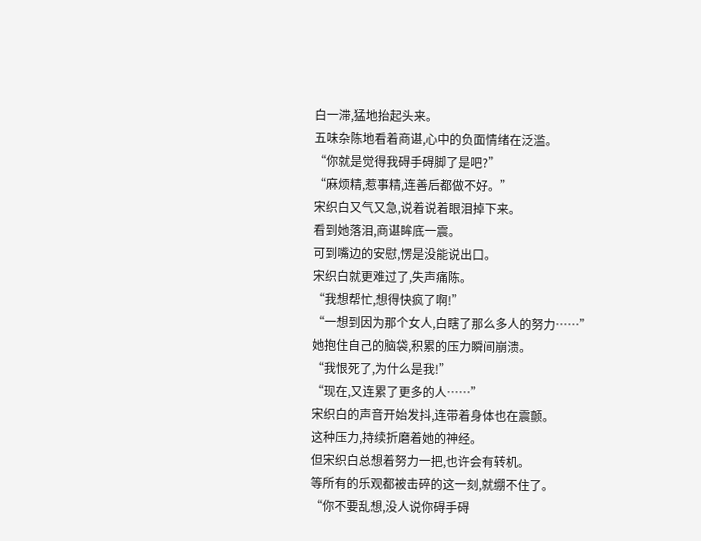白一滞,猛地抬起头来。
五味杂陈地看着商谌,心中的负面情绪在泛滥。
“你就是觉得我碍手碍脚了是吧?”
“麻烦精,惹事精,连善后都做不好。”
宋织白又气又急,说着说着眼泪掉下来。
看到她落泪,商谌眸底一震。
可到嘴边的安慰,愣是没能说出口。
宋织白就更难过了,失声痛陈。
“我想帮忙,想得快疯了啊!”
“一想到因为那个女人,白瞎了那么多人的努力……”
她抱住自己的脑袋,积累的压力瞬间崩溃。
“我恨死了,为什么是我!”
“现在,又连累了更多的人……”
宋织白的声音开始发抖,连带着身体也在震颤。
这种压力,持续折磨着她的神经。
但宋织白总想着努力一把,也许会有转机。
等所有的乐观都被击碎的这一刻,就绷不住了。
“你不要乱想,没人说你碍手碍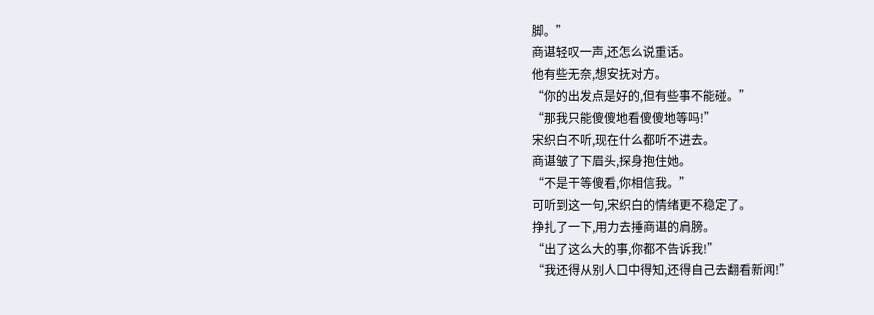脚。”
商谌轻叹一声,还怎么说重话。
他有些无奈,想安抚对方。
“你的出发点是好的,但有些事不能碰。”
“那我只能傻傻地看傻傻地等吗!”
宋织白不听,现在什么都听不进去。
商谌皱了下眉头,探身抱住她。
“不是干等傻看,你相信我。”
可听到这一句,宋织白的情绪更不稳定了。
挣扎了一下,用力去捶商谌的肩膀。
“出了这么大的事,你都不告诉我!”
“我还得从别人口中得知,还得自己去翻看新闻!”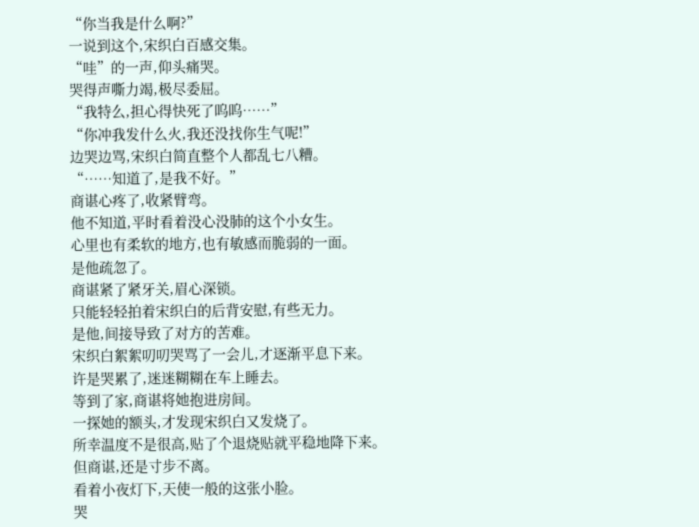“你当我是什么啊?”
一说到这个,宋织白百感交集。
“哇”的一声,仰头痛哭。
哭得声嘶力竭,极尽委屈。
“我特么,担心得快死了呜呜……”
“你冲我发什么火,我还没找你生气呢!”
边哭边骂,宋织白简直整个人都乱七八糟。
“……知道了,是我不好。”
商谌心疼了,收紧臂弯。
他不知道,平时看着没心没肺的这个小女生。
心里也有柔软的地方,也有敏感而脆弱的一面。
是他疏忽了。
商谌紧了紧牙关,眉心深锁。
只能轻轻拍着宋织白的后背安慰,有些无力。
是他,间接导致了对方的苦难。
宋织白絮絮叨叨哭骂了一会儿,才逐渐平息下来。
许是哭累了,迷迷糊糊在车上睡去。
等到了家,商谌将她抱进房间。
一探她的额头,才发现宋织白又发烧了。
所幸温度不是很高,贴了个退烧贴就平稳地降下来。
但商谌,还是寸步不离。
看着小夜灯下,天使一般的这张小脸。
哭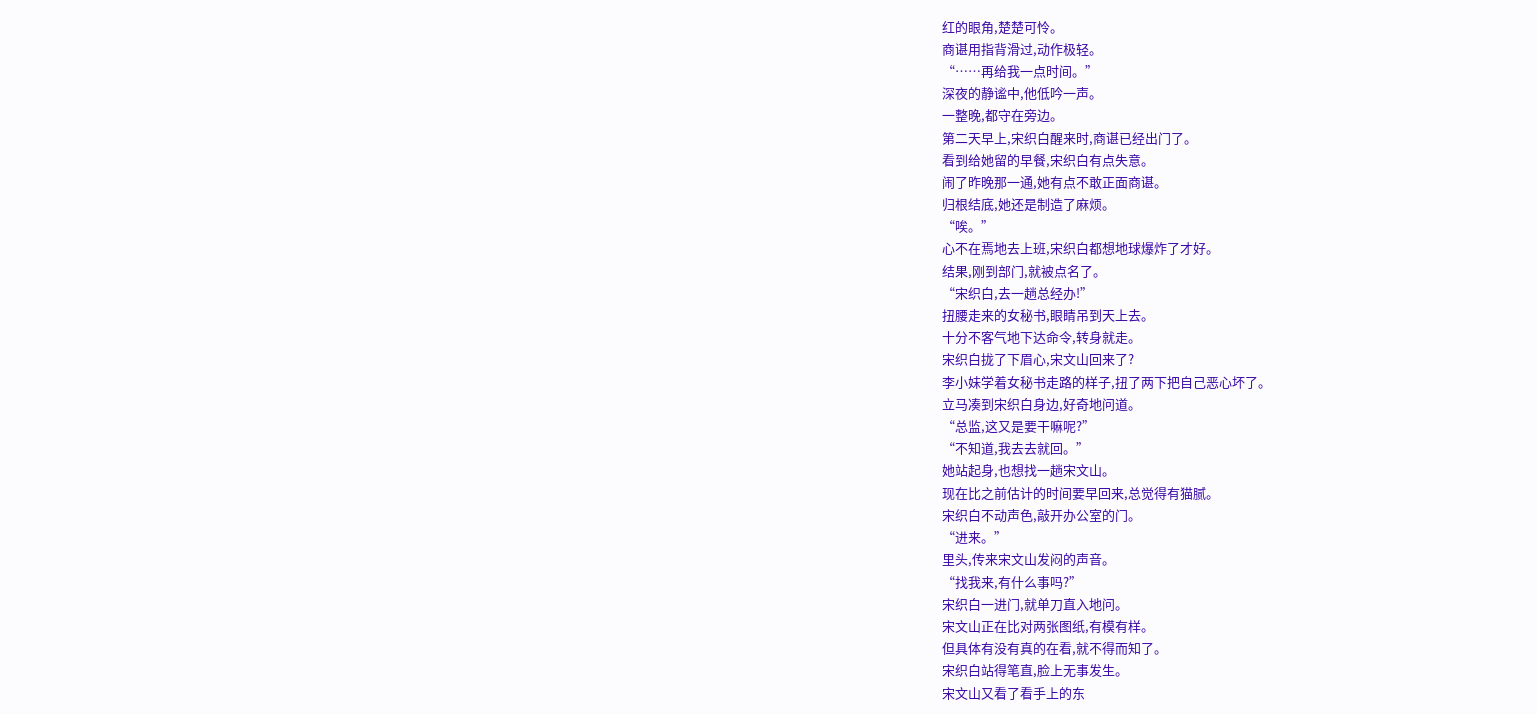红的眼角,楚楚可怜。
商谌用指背滑过,动作极轻。
“……再给我一点时间。”
深夜的静谧中,他低吟一声。
一整晚,都守在旁边。
第二天早上,宋织白醒来时,商谌已经出门了。
看到给她留的早餐,宋织白有点失意。
闹了昨晚那一通,她有点不敢正面商谌。
归根结底,她还是制造了麻烦。
“唉。”
心不在焉地去上班,宋织白都想地球爆炸了才好。
结果,刚到部门,就被点名了。
“宋织白,去一趟总经办!”
扭腰走来的女秘书,眼睛吊到天上去。
十分不客气地下达命令,转身就走。
宋织白拢了下眉心,宋文山回来了?
李小妹学着女秘书走路的样子,扭了两下把自己恶心坏了。
立马凑到宋织白身边,好奇地问道。
“总监,这又是要干嘛呢?”
“不知道,我去去就回。”
她站起身,也想找一趟宋文山。
现在比之前估计的时间要早回来,总觉得有猫腻。
宋织白不动声色,敲开办公室的门。
“进来。”
里头,传来宋文山发闷的声音。
“找我来,有什么事吗?”
宋织白一进门,就单刀直入地问。
宋文山正在比对两张图纸,有模有样。
但具体有没有真的在看,就不得而知了。
宋织白站得笔直,脸上无事发生。
宋文山又看了看手上的东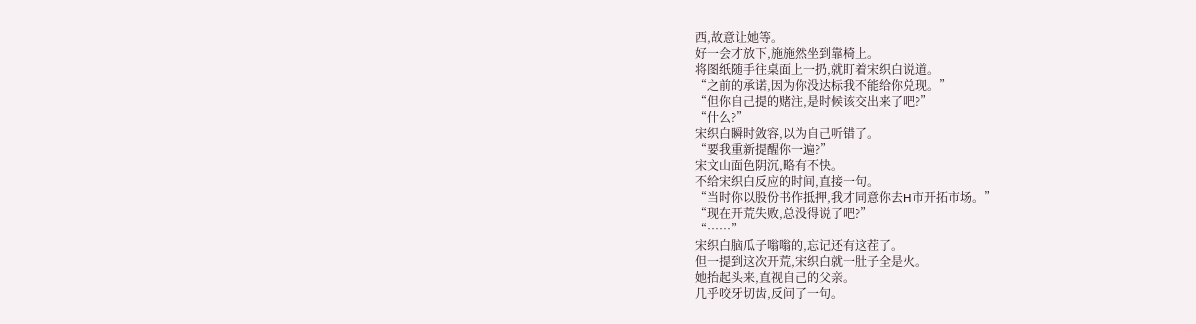西,故意让她等。
好一会才放下,施施然坐到靠椅上。
将图纸随手往桌面上一扔,就盯着宋织白说道。
“之前的承诺,因为你没达标我不能给你兑现。”
“但你自己提的赌注,是时候该交出来了吧?”
“什么?”
宋织白瞬时敛容,以为自己听错了。
“要我重新提醒你一遍?”
宋文山面色阴沉,略有不快。
不给宋织白反应的时间,直接一句。
“当时你以股份书作抵押,我才同意你去H市开拓市场。”
“现在开荒失败,总没得说了吧?”
“……”
宋织白脑瓜子嗡嗡的,忘记还有这茬了。
但一提到这次开荒,宋织白就一肚子全是火。
她抬起头来,直视自己的父亲。
几乎咬牙切齿,反问了一句。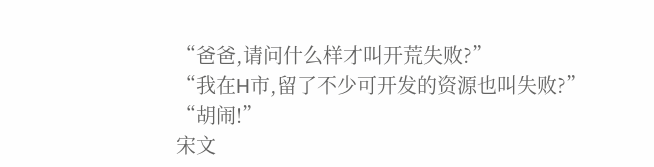“爸爸,请问什么样才叫开荒失败?”
“我在H市,留了不少可开发的资源也叫失败?”
“胡闹!”
宋文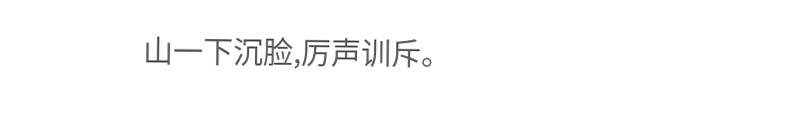山一下沉脸,厉声训斥。